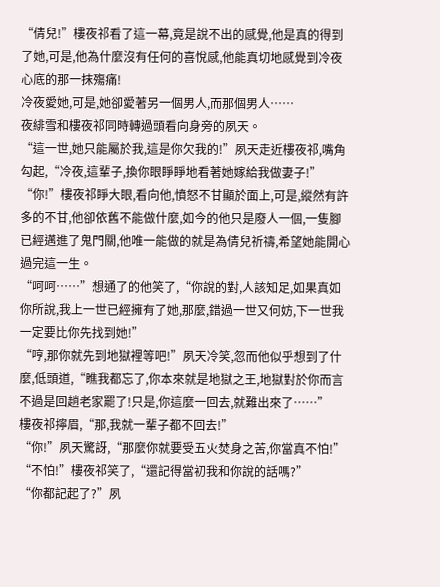“倩兒!”樓夜祁看了這一幕,竟是說不出的感覺,他是真的得到了她,可是,他為什麼沒有任何的喜悅感,他能真切地感覺到冷夜心底的那一抹殤痛!
冷夜愛她,可是,她卻愛著另一個男人,而那個男人……
夜緋雪和樓夜祁同時轉過頭看向身旁的夙天。
“這一世,她只能屬於我,這是你欠我的!”夙天走近樓夜祁,嘴角勾起,“冷夜,這輩子,換你眼睜睜地看著她嫁給我做妻子!”
“你!”樓夜祁睜大眼,看向他,憤怒不甘顯於面上,可是,縱然有許多的不甘,他卻依舊不能做什麼,如今的他只是廢人一個,一隻腳已經邁進了鬼門關,他唯一能做的就是為倩兒祈禱,希望她能開心過完這一生。
“呵呵……”想通了的他笑了,“你說的對,人該知足,如果真如你所說,我上一世已經擁有了她,那麼,錯過一世又何妨,下一世我一定要比你先找到她!”
“哼,那你就先到地獄裡等吧!”夙天冷笑,忽而他似乎想到了什麼,低頭道,“瞧我都忘了,你本來就是地獄之王,地獄對於你而言不過是回趟老家罷了!只是,你這麼一回去,就難出來了……”
樓夜祁擰眉,“那,我就一輩子都不回去!”
“你!”夙天驚訝,“那麼你就要受五火焚身之苦,你當真不怕!”
“不怕!”樓夜祁笑了,“還記得當初我和你說的話嗎?”
“你都記起了?”夙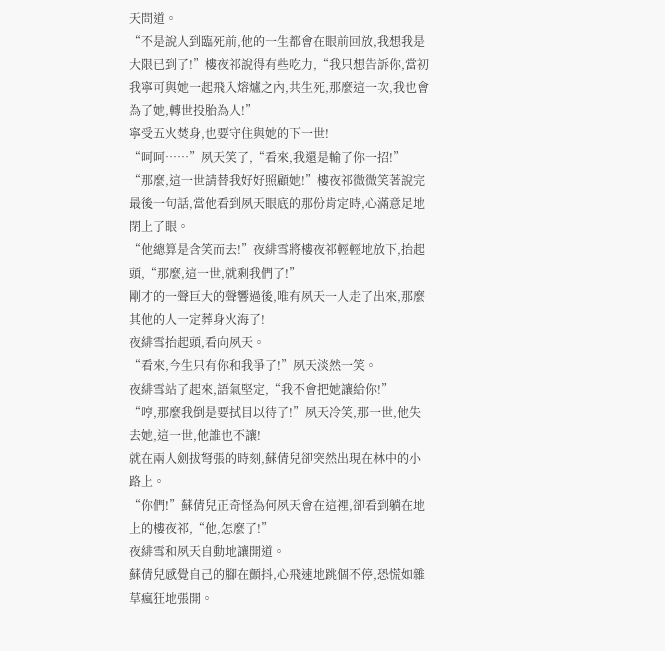天問道。
“不是說人到臨死前,他的一生都會在眼前回放,我想我是大限已到了!”樓夜祁說得有些吃力,“我只想告訴你,當初我寧可與她一起飛入熔爐之內,共生死,那麼這一次,我也會為了她,轉世投胎為人!”
寧受五火焚身,也要守住與她的下一世!
“呵呵……”夙天笑了,“看來,我還是輸了你一招!”
“那麼,這一世請替我好好照顧她!”樓夜祁微微笑著說完最後一句話,當他看到夙天眼底的那份肯定時,心滿意足地閉上了眼。
“他總算是含笑而去!”夜緋雪將樓夜祁輕輕地放下,抬起頭,“那麼,這一世,就剩我們了!”
剛才的一聲巨大的聲響過後,唯有夙天一人走了出來,那麼其他的人一定葬身火海了!
夜緋雪抬起頭,看向夙天。
“看來,今生只有你和我爭了!”夙天淡然一笑。
夜緋雪站了起來,語氣堅定,“我不會把她讓給你!”
“哼,那麼我倒是要拭目以待了!”夙天冷笑,那一世,他失去她,這一世,他誰也不讓!
就在兩人劍拔弩張的時刻,蘇倩兒卻突然出現在林中的小路上。
“你們!”蘇倩兒正奇怪為何夙天會在這裡,卻看到躺在地上的樓夜祁,“他,怎麼了!”
夜緋雪和夙天自動地讓開道。
蘇倩兒感覺自己的腳在顫抖,心飛速地跳個不停,恐慌如雜草瘋狂地張開。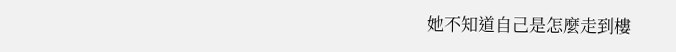她不知道自己是怎麼走到樓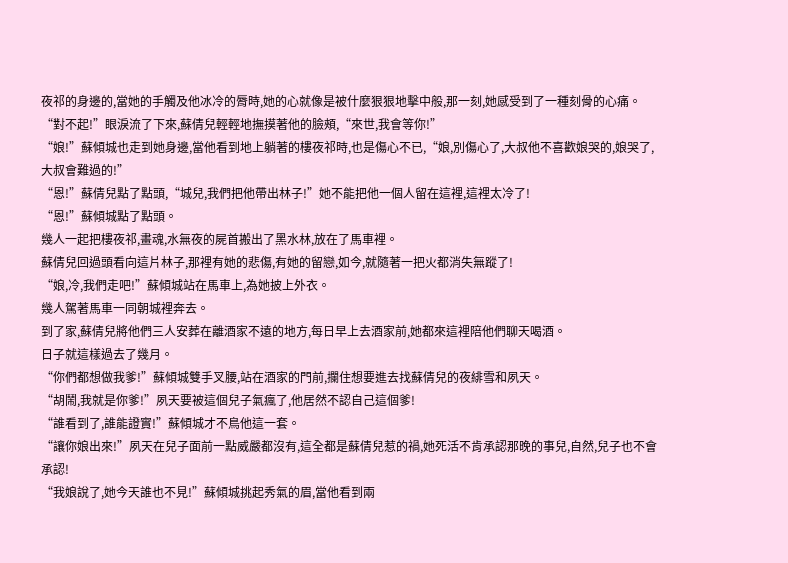夜祁的身邊的,當她的手觸及他冰冷的脣時,她的心就像是被什麼狠狠地擊中般,那一刻,她感受到了一種刻骨的心痛。
“對不起!”眼淚流了下來,蘇倩兒輕輕地撫摸著他的臉頰,“來世,我會等你!”
“娘!”蘇傾城也走到她身邊,當他看到地上躺著的樓夜祁時,也是傷心不已,“娘,別傷心了,大叔他不喜歡娘哭的,娘哭了,大叔會難過的!”
“恩!”蘇倩兒點了點頭,“城兒,我們把他帶出林子!”她不能把他一個人留在這裡,這裡太冷了!
“恩!”蘇傾城點了點頭。
幾人一起把樓夜祁,畫魂,水無夜的屍首搬出了黑水林,放在了馬車裡。
蘇倩兒回過頭看向這片林子,那裡有她的悲傷,有她的留戀,如今,就隨著一把火都消失無蹤了!
“娘,冷,我們走吧!”蘇傾城站在馬車上,為她披上外衣。
幾人駕著馬車一同朝城裡奔去。
到了家,蘇倩兒將他們三人安葬在離酒家不遠的地方,每日早上去酒家前,她都來這裡陪他們聊天喝酒。
日子就這樣過去了幾月。
“你們都想做我爹!”蘇傾城雙手叉腰,站在酒家的門前,攔住想要進去找蘇倩兒的夜緋雪和夙天。
“胡鬧,我就是你爹!”夙天要被這個兒子氣瘋了,他居然不認自己這個爹!
“誰看到了,誰能證實!”蘇傾城才不鳥他這一套。
“讓你娘出來!”夙天在兒子面前一點威嚴都沒有,這全都是蘇倩兒惹的禍,她死活不肯承認那晚的事兒,自然,兒子也不會承認!
“我娘說了,她今天誰也不見!”蘇傾城挑起秀氣的眉,當他看到兩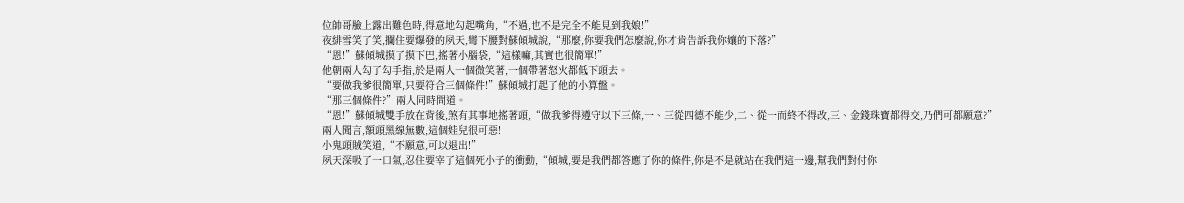位帥哥臉上露出難色時,得意地勾起嘴角,“不過,也不是完全不能見到我娘!”
夜緋雪笑了笑,攔住要爆發的夙天,彎下腰對蘇傾城說,“那麼,你要我們怎麼說,你才肯告訴我你孃的下落?”
“恩!”蘇傾城摸了摸下巴,搖著小腦袋,“這樣嘛,其實也很簡單!”
他朝兩人勾了勾手指,於是兩人一個微笑著,一個帶著怒火都低下頭去。
“要做我爹很簡單,只要符合三個條件!”蘇傾城打起了他的小算盤。
“那三個條件?”兩人同時問道。
“恩!”蘇傾城雙手放在背後,煞有其事地搖著頭,“做我爹得遵守以下三條,一、三從四德不能少,二、從一而終不得改,三、金錢珠寶都得交,乃們可都願意?”
兩人聞言,額頭黑線無數,這個娃兒很可惡!
小鬼頭賊笑道,“不願意,可以退出!”
夙天深吸了一口氣,忍住要宰了這個死小子的衝動,“傾城,要是我們都答應了你的條件,你是不是就站在我們這一邊,幫我們對付你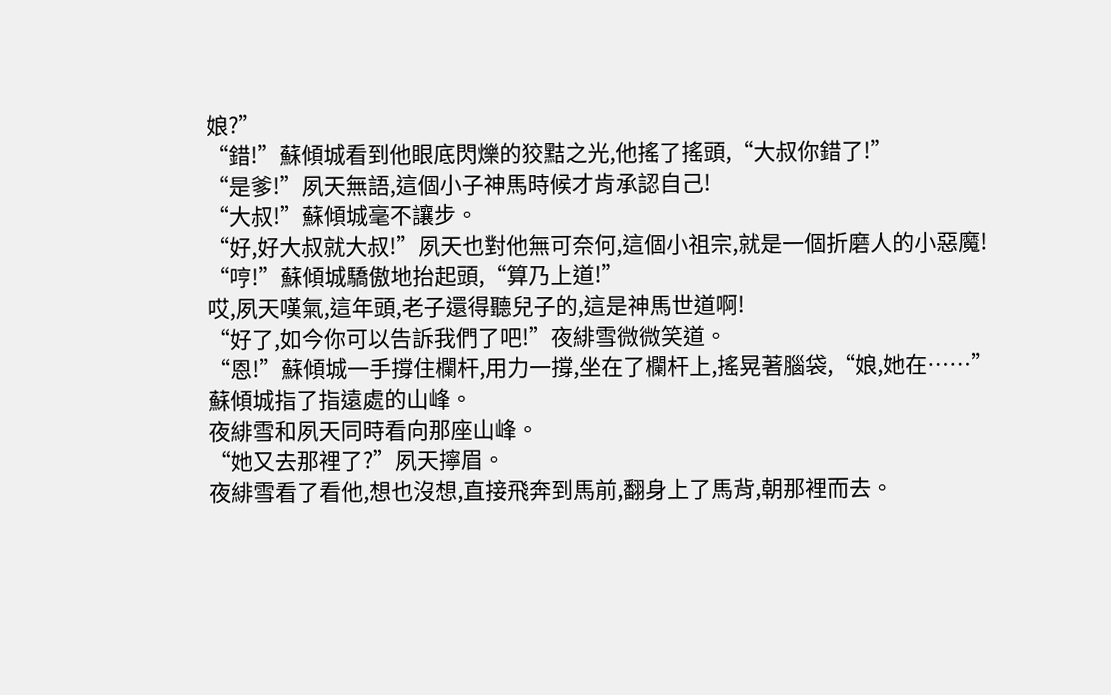娘?”
“錯!”蘇傾城看到他眼底閃爍的狡黠之光,他搖了搖頭,“大叔你錯了!”
“是爹!”夙天無語,這個小子神馬時候才肯承認自己!
“大叔!”蘇傾城毫不讓步。
“好,好大叔就大叔!”夙天也對他無可奈何,這個小祖宗,就是一個折磨人的小惡魔!
“哼!”蘇傾城驕傲地抬起頭,“算乃上道!”
哎,夙天嘆氣,這年頭,老子還得聽兒子的,這是神馬世道啊!
“好了,如今你可以告訴我們了吧!”夜緋雪微微笑道。
“恩!”蘇傾城一手撐住欄杆,用力一撐,坐在了欄杆上,搖晃著腦袋,“娘,她在……”
蘇傾城指了指遠處的山峰。
夜緋雪和夙天同時看向那座山峰。
“她又去那裡了?”夙天擰眉。
夜緋雪看了看他,想也沒想,直接飛奔到馬前,翻身上了馬背,朝那裡而去。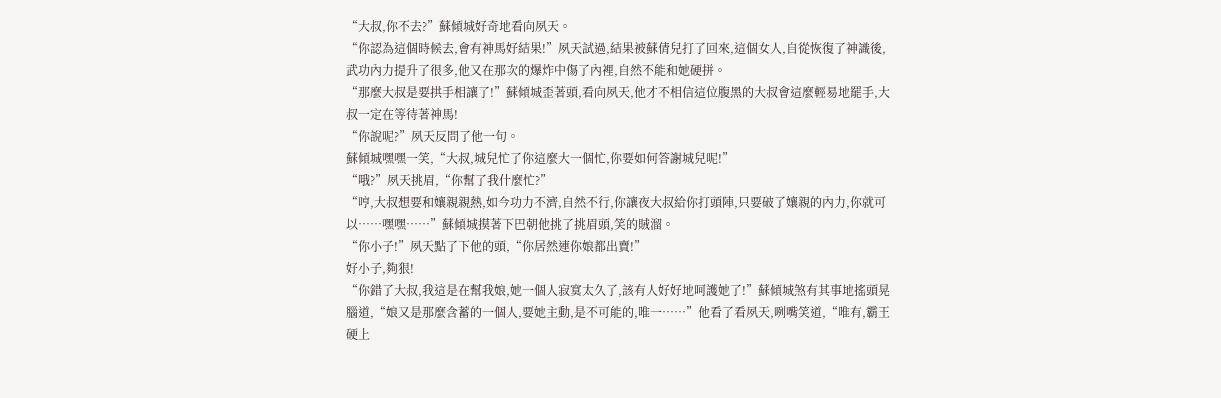“大叔,你不去?”蘇傾城好奇地看向夙天。
“你認為這個時候去,會有神馬好結果!”夙天試過,結果被蘇倩兒打了回來,這個女人,自從恢復了神識後,武功內力提升了很多,他又在那次的爆炸中傷了內裡,自然不能和她硬拼。
“那麼大叔是要拱手相讓了!”蘇傾城歪著頭,看向夙天,他才不相信這位腹黑的大叔會這麼輕易地罷手,大叔一定在等待著神馬!
“你說呢?”夙天反問了他一句。
蘇傾城嘿嘿一笑,“大叔,城兒忙了你這麼大一個忙,你要如何答謝城兒呢!”
“哦?”夙天挑眉,“你幫了我什麼忙?”
“哼,大叔想要和孃親親熱,如今功力不濟,自然不行,你讓夜大叔給你打頭陣,只要破了孃親的內力,你就可以……嘿嘿……”蘇傾城摸著下巴朝他挑了挑眉頭,笑的賊溜。
“你小子!”夙天點了下他的頭,“你居然連你娘都出賣!”
好小子,夠狠!
“你錯了大叔,我這是在幫我娘,她一個人寂寞太久了,該有人好好地呵護她了!”蘇傾城煞有其事地搖頭晃腦道,“娘又是那麼含蓄的一個人,要她主動,是不可能的,唯一……”他看了看夙天,咧嘴笑道,“唯有,霸王硬上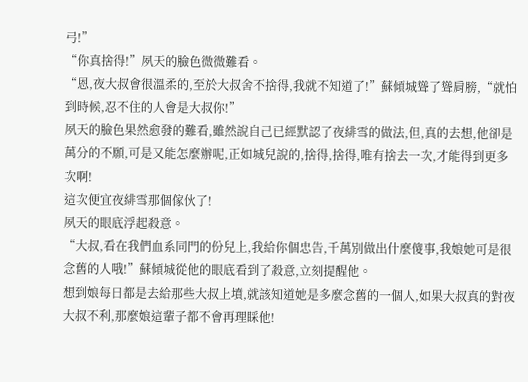弓!”
“你真捨得!”夙天的臉色微微難看。
“恩,夜大叔會很溫柔的,至於大叔舍不捨得,我就不知道了!”蘇傾城聳了聳肩膀,“就怕到時候,忍不住的人會是大叔你!”
夙天的臉色果然愈發的難看,雖然說自己已經默認了夜緋雪的做法,但,真的去想,他卻是萬分的不願,可是又能怎麼辦呢,正如城兒說的,捨得,捨得,唯有捨去一次,才能得到更多次啊!
這次便宜夜緋雪那個傢伙了!
夙天的眼底浮起殺意。
“大叔,看在我們血系同門的份兒上,我給你個忠告,千萬別做出什麼傻事,我娘她可是很念舊的人哦!”蘇傾城從他的眼底看到了殺意,立刻提醒他。
想到娘每日都是去給那些大叔上墳,就該知道她是多麼念舊的一個人,如果大叔真的對夜大叔不利,那麼娘這輩子都不會再理睬他!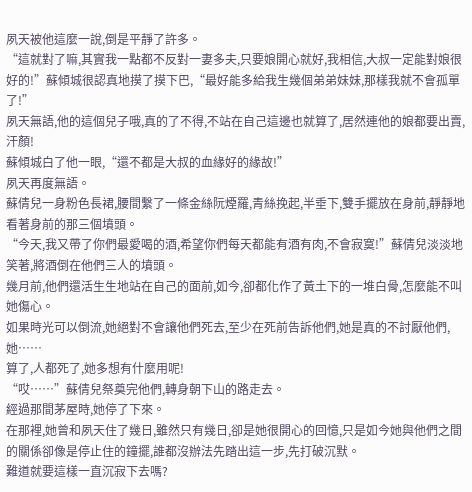夙天被他這麼一說,倒是平靜了許多。
“這就對了嘛,其實我一點都不反對一妻多夫,只要娘開心就好,我相信,大叔一定能對娘很好的!”蘇傾城很認真地摸了摸下巴,“最好能多給我生幾個弟弟妹妹,那樣我就不會孤單了!”
夙天無語,他的這個兒子哦,真的了不得,不站在自己這邊也就算了,居然連他的娘都要出賣,汗顏!
蘇傾城白了他一眼,“還不都是大叔的血緣好的緣故!”
夙天再度無語。
蘇倩兒一身粉色長裙,腰間繫了一條金絲阮煙羅,青絲挽起,半垂下,雙手擺放在身前,靜靜地看著身前的那三個墳頭。
“今天,我又帶了你們最愛喝的酒,希望你們每天都能有酒有肉,不會寂寞!”蘇倩兒淡淡地笑著,將酒倒在他們三人的墳頭。
幾月前,他們還活生生地站在自己的面前,如今,卻都化作了黃土下的一堆白骨,怎麼能不叫她傷心。
如果時光可以倒流,她絕對不會讓他們死去,至少在死前告訴他們,她是真的不討厭他們,她……
算了,人都死了,她多想有什麼用呢!
“哎……”蘇倩兒祭奠完他們,轉身朝下山的路走去。
經過那間茅屋時,她停了下來。
在那裡,她曾和夙天住了幾日,雖然只有幾日,卻是她很開心的回憶,只是如今她與他們之間的關係卻像是停止住的鐘擺,誰都沒辦法先踏出這一步,先打破沉默。
難道就要這樣一直沉寂下去嗎?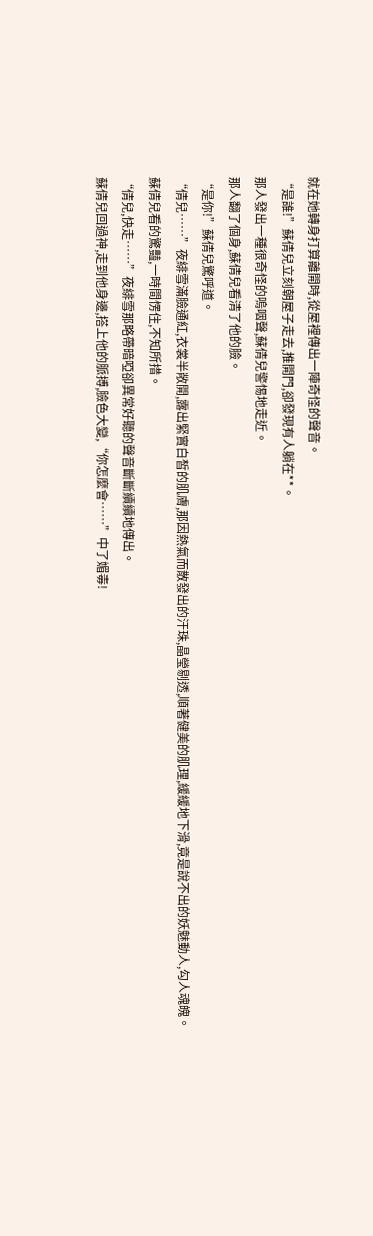就在她轉身打算離開時,從屋裡傳出一陣奇怪的聲音。
“是誰!”蘇倩兒立刻朝屋子走去,推開門,卻發現有人躺在**。
那人發出一種很奇怪的嗚咽聲,蘇倩兒警惕地走近。
那人翻了個身,蘇倩兒看清了他的臉。
“是你!”蘇倩兒驚呼道。
“倩兒……”夜緋雪滿臉通紅,衣裳半敞開,露出緊實白皙的肌膚,那因熱氣而散發出的汗珠,晶瑩剔透,順著健美的肌理,緩緩地下滑,竟是說不出的妖魅動人,勾人魂魄。
蘇倩兒看的驚豔,一時間愣住,不知所措。
“倩兒,快走……”夜緋雪那略帶暗啞卻異常好聽的聲音斷斷續續地傳出。
蘇倩兒回過神,走到他身邊,搭上他的脈搏,臉色大變,“你怎麼會……”中了媚毒!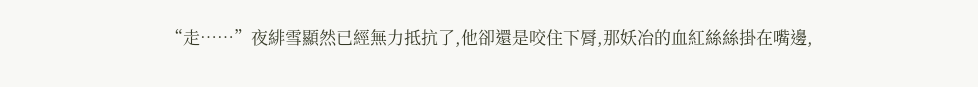“走……”夜緋雪顯然已經無力抵抗了,他卻還是咬住下脣,那妖冶的血紅絲絲掛在嘴邊,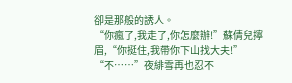卻是那般的誘人。
“你瘋了,我走了,你怎麼辦!”蘇倩兒擰眉,“你挺住,我帶你下山找大夫!”
“不……”夜緋雪再也忍不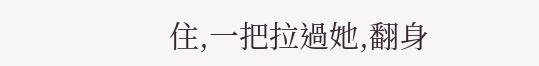住,一把拉過她,翻身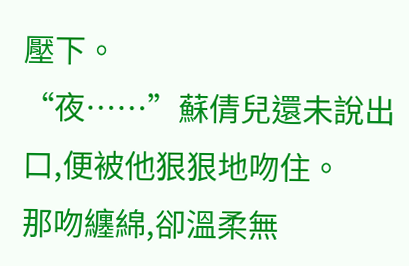壓下。
“夜……”蘇倩兒還未說出口,便被他狠狠地吻住。
那吻纏綿,卻溫柔無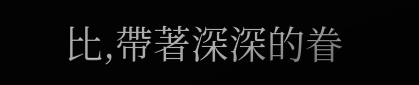比,帶著深深的眷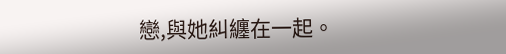戀,與她糾纏在一起。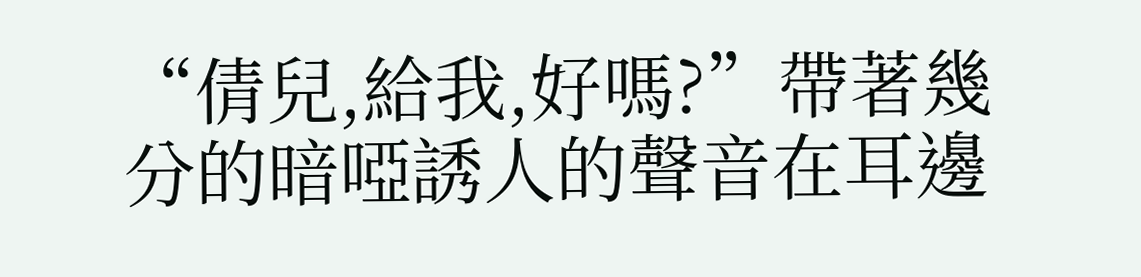“倩兒,給我,好嗎?”帶著幾分的暗啞誘人的聲音在耳邊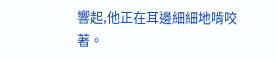響起,他正在耳邊細細地啃咬著。